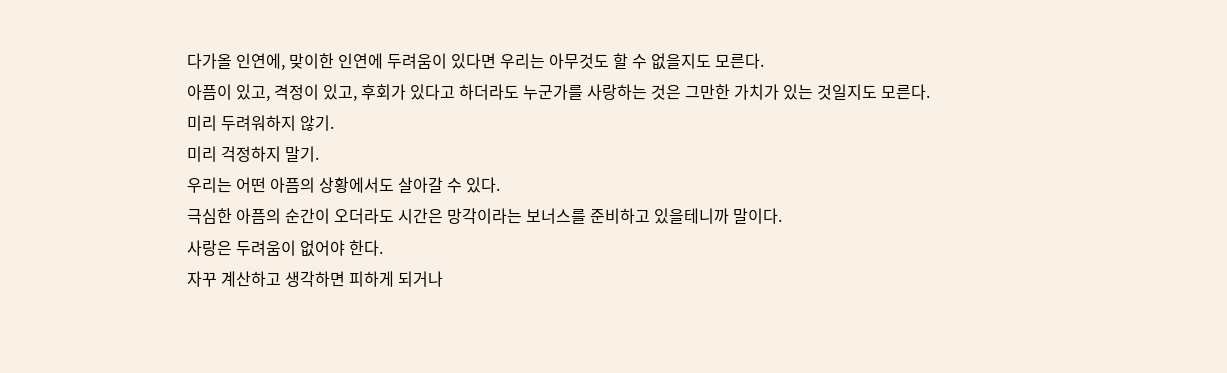다가올 인연에, 맞이한 인연에 두려움이 있다면 우리는 아무것도 할 수 없을지도 모른다.
아픔이 있고, 격정이 있고, 후회가 있다고 하더라도 누군가를 사랑하는 것은 그만한 가치가 있는 것일지도 모른다.
미리 두려워하지 않기.
미리 걱정하지 말기.
우리는 어떤 아픔의 상황에서도 살아갈 수 있다.
극심한 아픔의 순간이 오더라도 시간은 망각이라는 보너스를 준비하고 있을테니까 말이다.
사랑은 두려움이 없어야 한다.
자꾸 계산하고 생각하면 피하게 되거나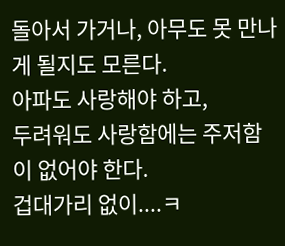돌아서 가거나, 아무도 못 만나게 될지도 모른다.
아파도 사랑해야 하고,
두려워도 사랑함에는 주저함이 없어야 한다.
겁대가리 없이....ㅋ